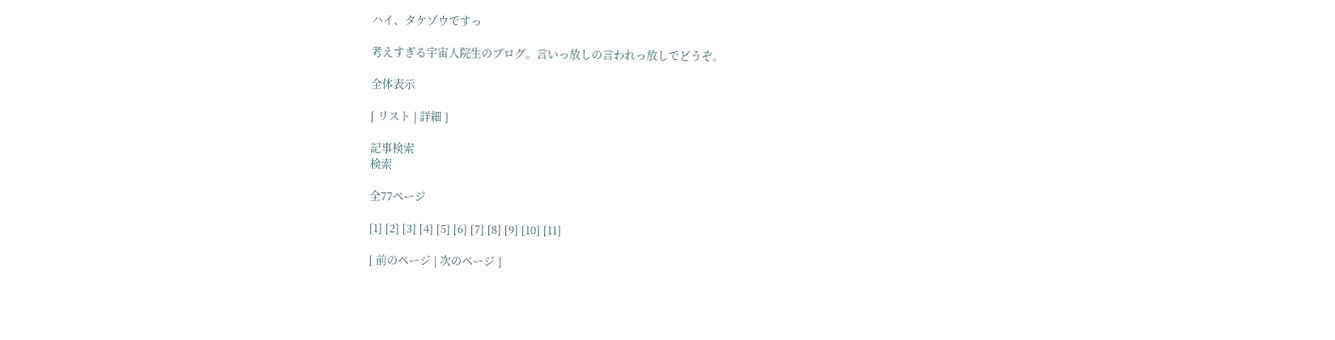ハイ、タケゾウですっ

考えすぎる宇宙人院生のブログ。言いっ放しの言われっ放しでどうぞ。

全体表示

[ リスト | 詳細 ]

記事検索
検索

全77ページ

[1] [2] [3] [4] [5] [6] [7] [8] [9] [10] [11]

[ 前のページ | 次のページ ]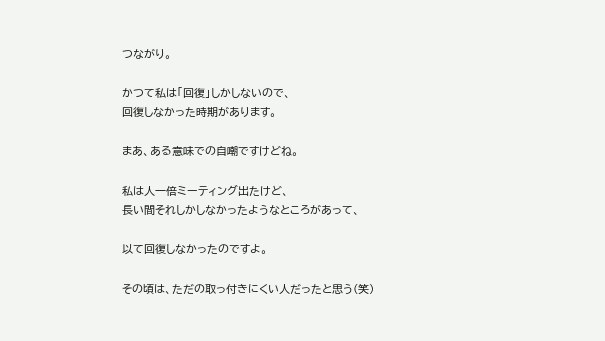つながり。

かつて私は「回復」しかしないので、
回復しなかった時期があります。

まあ、ある意味での自嘲ですけどね。

私は人一倍ミーティング出たけど、
長い間それしかしなかったようなところがあって、

以て回復しなかったのですよ。

その頃は、ただの取っ付きにくい人だったと思う(笑)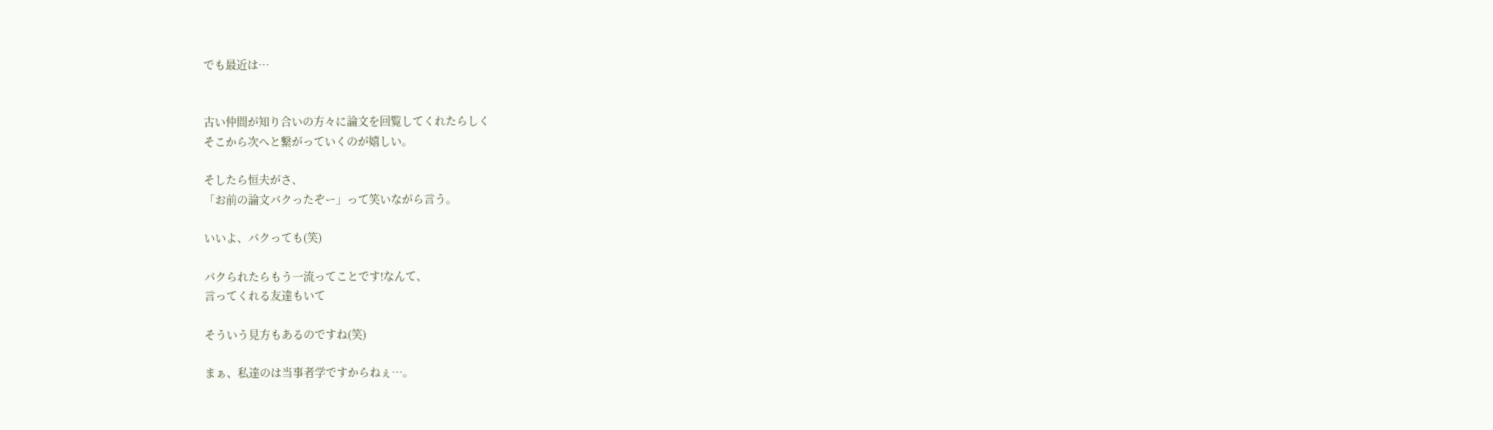でも最近は…


古い仲間が知り合いの方々に論文を回覧してくれたらしく
そこから次へと繋がっていくのが嬉しい。

そしたら恒夫がさ、
「お前の論文パクったぞー」って笑いながら言う。

いいよ、パクっても(笑)

パクられたらもう一流ってことです!なんて、
言ってくれる友達もいて

そういう見方もあるのですね(笑)

まぁ、私達のは当事者学ですからねぇ…。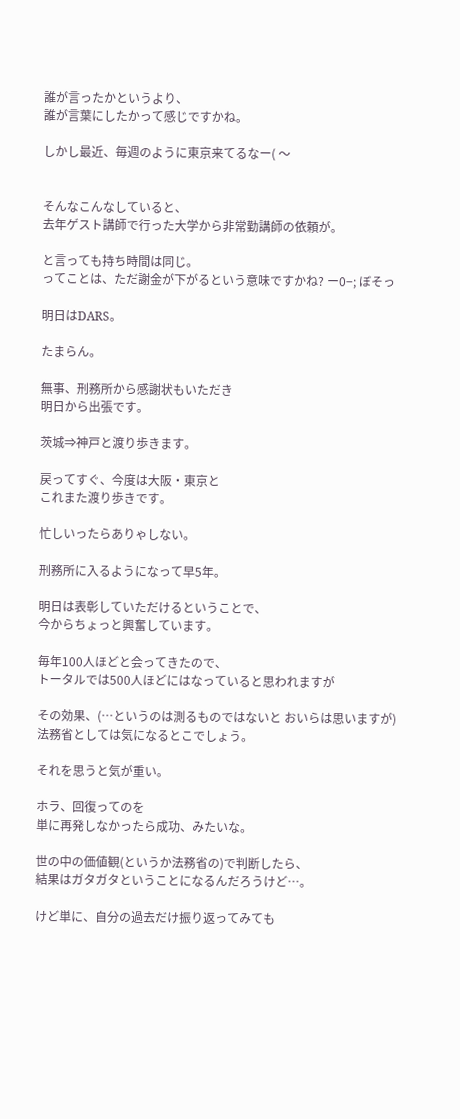誰が言ったかというより、
誰が言葉にしたかって感じですかね。

しかし最近、毎週のように東京来てるなー( 〜


そんなこんなしていると、
去年ゲスト講師で行った大学から非常勤講師の依頼が。

と言っても持ち時間は同じ。
ってことは、ただ謝金が下がるという意味ですかね? ー0−; ぼそっ

明日はDARS。

たまらん。

無事、刑務所から感謝状もいただき
明日から出張です。

茨城⇒神戸と渡り歩きます。

戻ってすぐ、今度は大阪・東京と
これまた渡り歩きです。

忙しいったらありゃしない。

刑務所に入るようになって早5年。

明日は表彰していただけるということで、
今からちょっと興奮しています。

毎年100人ほどと会ってきたので、
トータルでは500人ほどにはなっていると思われますが

その効果、(…というのは測るものではないと おいらは思いますが)
法務省としては気になるとこでしょう。

それを思うと気が重い。

ホラ、回復ってのを
単に再発しなかったら成功、みたいな。

世の中の価値観(というか法務省の)で判断したら、
結果はガタガタということになるんだろうけど…。

けど単に、自分の過去だけ振り返ってみても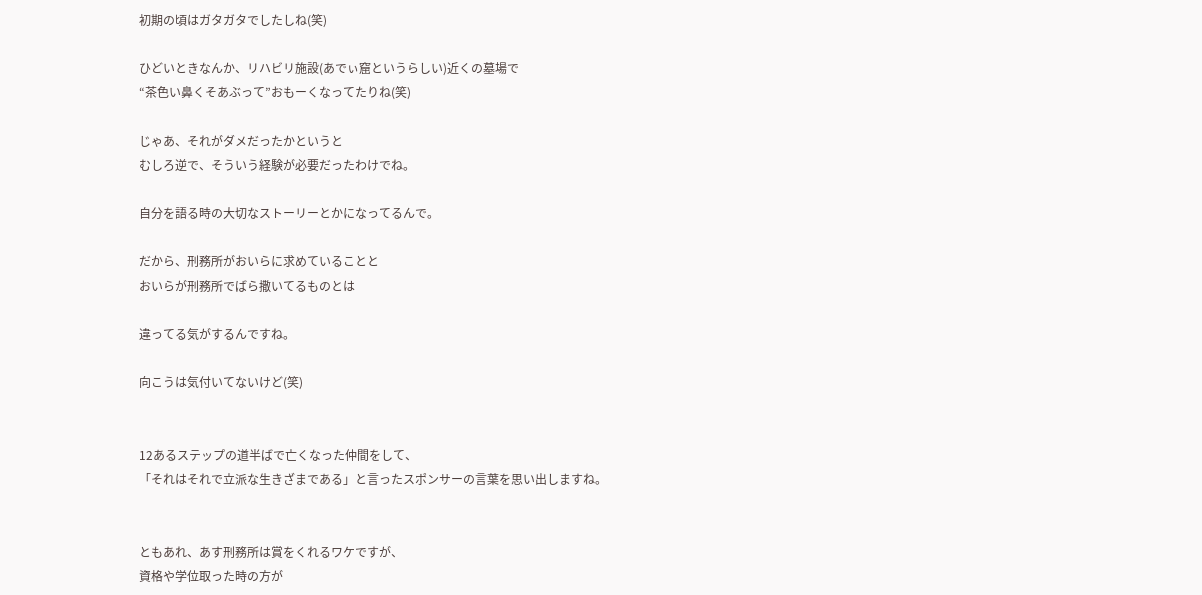初期の頃はガタガタでしたしね(笑)

ひどいときなんか、リハビリ施設(あでぃ窟というらしい)近くの墓場で
“茶色い鼻くそあぶって”おもーくなってたりね(笑)

じゃあ、それがダメだったかというと
むしろ逆で、そういう経験が必要だったわけでね。

自分を語る時の大切なストーリーとかになってるんで。

だから、刑務所がおいらに求めていることと
おいらが刑務所でばら撒いてるものとは

違ってる気がするんですね。

向こうは気付いてないけど(笑)


12あるステップの道半ばで亡くなった仲間をして、
「それはそれで立派な生きざまである」と言ったスポンサーの言葉を思い出しますね。


ともあれ、あす刑務所は賞をくれるワケですが、
資格や学位取った時の方が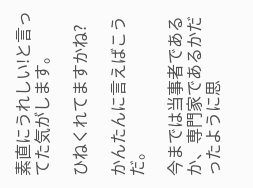素直にうれしい!と言ってた気がします。

ひねくれてますかね?

かんたんに言えばこうだ。

今までは当事者であるか、専門家であるかだったように思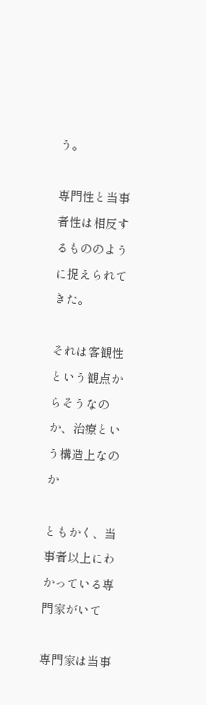う。

専門性と当事者性は相反するもののように捉えられてきた。

それは客観性という観点からそうなのか、治療という構造上なのか

ともかく、当事者以上にわかっている専門家がいて

専門家は当事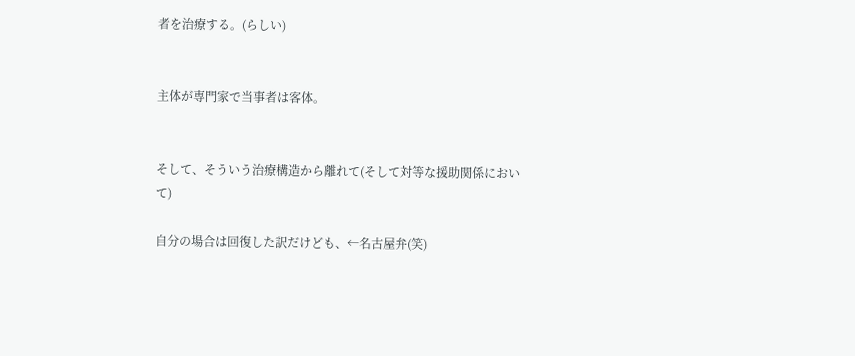者を治療する。(らしい)


主体が専門家で当事者は客体。


そして、そういう治療構造から離れて(そして対等な援助関係において)

自分の場合は回復した訳だけども、←名古屋弁(笑)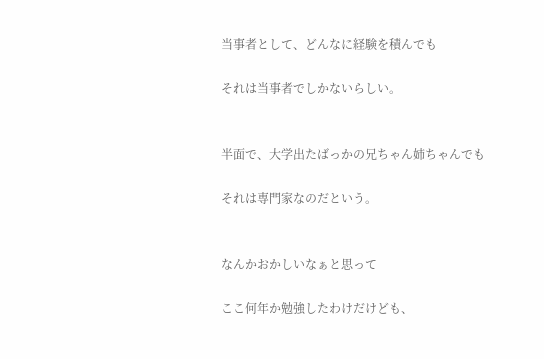当事者として、どんなに経験を積んでも

それは当事者でしかないらしい。


半面で、大学出たばっかの兄ちゃん姉ちゃんでも

それは専門家なのだという。


なんかおかしいなぁと思って

ここ何年か勉強したわけだけども、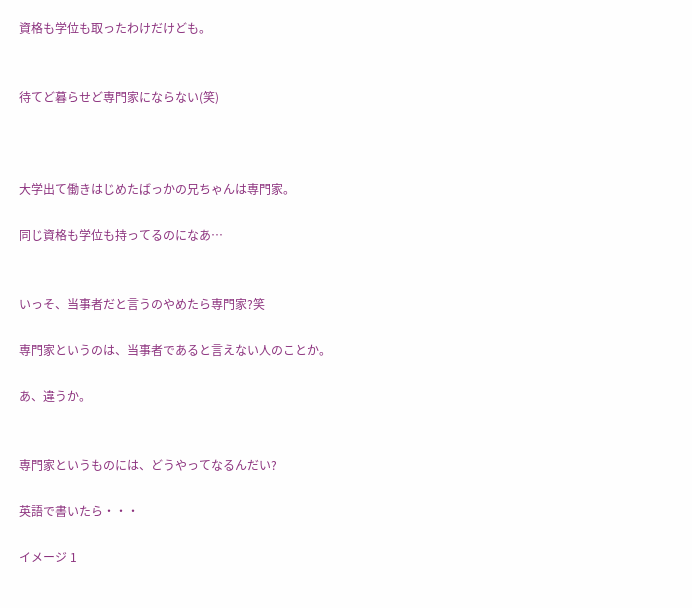資格も学位も取ったわけだけども。


待てど暮らせど専門家にならない(笑)



大学出て働きはじめたばっかの兄ちゃんは専門家。

同じ資格も学位も持ってるのになあ…


いっそ、当事者だと言うのやめたら専門家?笑

専門家というのは、当事者であると言えない人のことか。

あ、違うか。


専門家というものには、どうやってなるんだい?

英語で書いたら・・・

イメージ 1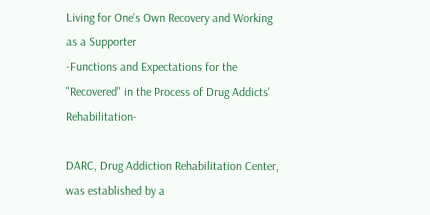Living for One's Own Recovery and Working as a Supporter
-Functions and Expectations for the "Recovered" in the Process of Drug Addicts' Rehabilitation-

DARC, Drug Addiction Rehabilitation Center, was established by a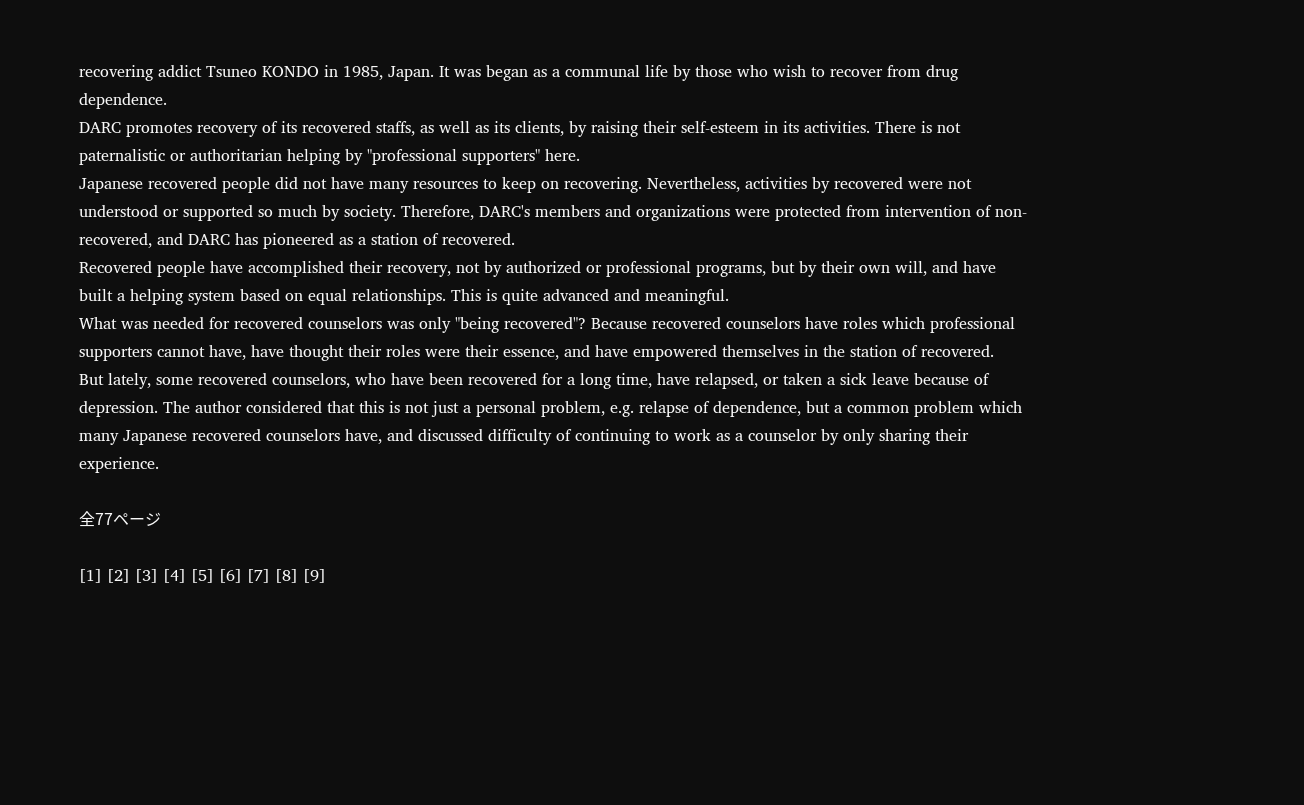recovering addict Tsuneo KONDO in 1985, Japan. It was began as a communal life by those who wish to recover from drug dependence.
DARC promotes recovery of its recovered staffs, as well as its clients, by raising their self-esteem in its activities. There is not paternalistic or authoritarian helping by "professional supporters" here.
Japanese recovered people did not have many resources to keep on recovering. Nevertheless, activities by recovered were not understood or supported so much by society. Therefore, DARC's members and organizations were protected from intervention of non-recovered, and DARC has pioneered as a station of recovered.
Recovered people have accomplished their recovery, not by authorized or professional programs, but by their own will, and have built a helping system based on equal relationships. This is quite advanced and meaningful.
What was needed for recovered counselors was only "being recovered"? Because recovered counselors have roles which professional supporters cannot have, have thought their roles were their essence, and have empowered themselves in the station of recovered.
But lately, some recovered counselors, who have been recovered for a long time, have relapsed, or taken a sick leave because of depression. The author considered that this is not just a personal problem, e.g. relapse of dependence, but a common problem which many Japanese recovered counselors have, and discussed difficulty of continuing to work as a counselor by only sharing their experience.

全77ページ

[1] [2] [3] [4] [5] [6] [7] [8] [9]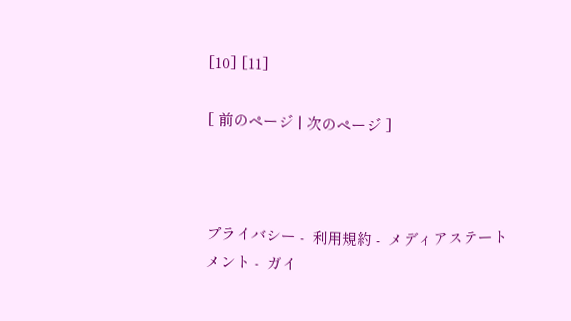[10] [11]

[ 前のページ | 次のページ ]



プライバシー -  利用規約 -  メディアステートメント -  ガイ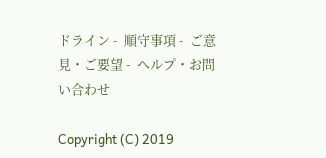ドライン -  順守事項 -  ご意見・ご要望 -  ヘルプ・お問い合わせ

Copyright (C) 2019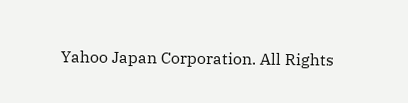Yahoo Japan Corporation. All Rights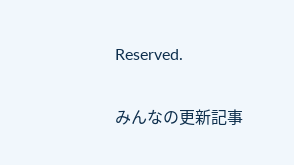Reserved.

みんなの更新記事